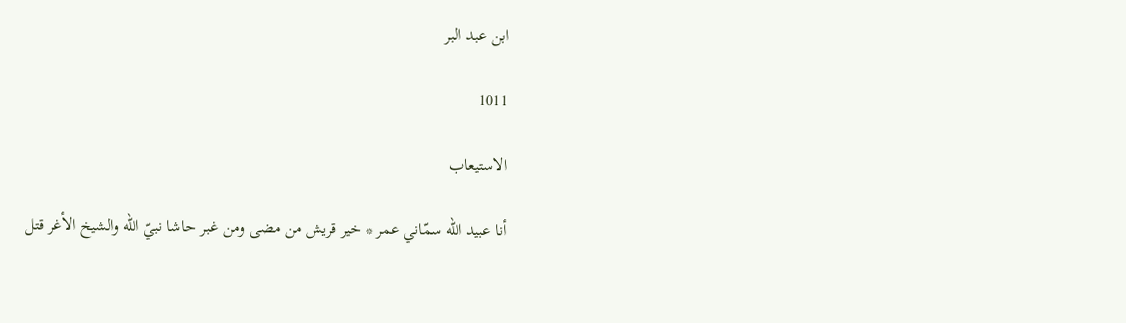ابن عبد البر

1011

الاستيعاب

أنا عبيد الله سمّاني عمر * خير قريش من مضى ومن غبر حاشا نبيّ الله والشيخ الأغر قتل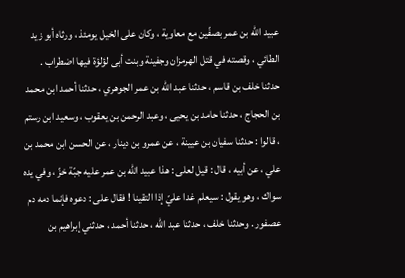عبيد الله بن عمر بصفّين مع معاوية ، وكان على الخيل يومئذ ، ورثاه أبو زيد الطائي ، وقصته في قتل الهرمزان وجفينة وبنت أبى لؤلؤة فيها اضطراب . حدثنا خلف بن قاسم ، حدثنا عبد الله بن عمر الجوهري ، حدثنا أحمد ابن محمد بن الحجاج ، حدثنا حامد بن يحيى ، وعبد الرحمن بن يعقوب ، وسعيد ابن رستم ، قالوا : حدثنا سفيان بن عيينة ، عن عمرو بن دينار ، عن الحسن ابن محمد بن علي ، عن أبيه ، قال : قيل لعلى : هذا عبيد الله بن عمر عليه جبّة خزّ ، وفي يده سواك ، وهو يقول : سيعلم غدا عليّ إذا التقينا ! فقال على : دعوه فإنما دمه دم عصفور . وحدثنا خلف ، حدثنا عبد الله ، حدثنا أحمد ، حدثني إبراهيم بن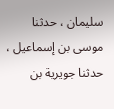سليمان ، حدثنا موسى بن إسماعيل ، حدثنا جويرية بن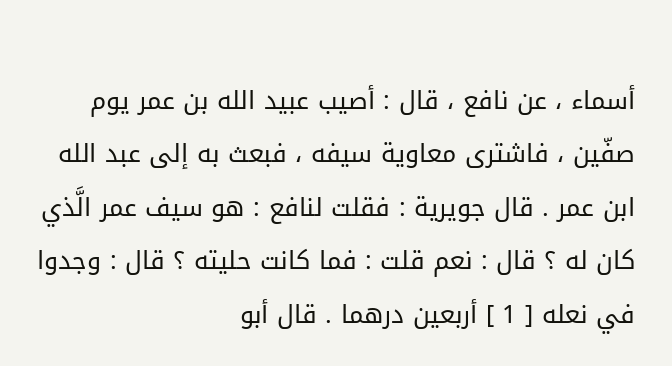أسماء ، عن نافع ، قال : أصيب عبيد الله بن عمر يوم صفّين ، فاشترى معاوية سيفه ، فبعث به إلى عبد الله ابن عمر . قال جويرية : فقلت لنافع : هو سيف عمر الَّذي كان له ؟ قال : نعم قلت : فما كانت حليته ؟ قال : وجدوا في نعله [ 1 ] أربعين درهما . قال أبو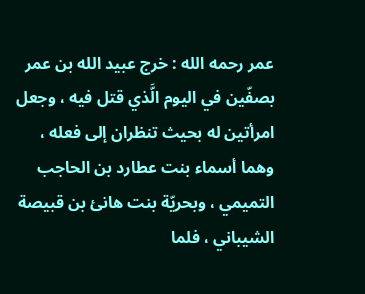عمر رحمه الله : خرج عبيد الله بن عمر بصفّين في اليوم الَّذي قتل فيه ، وجعل امرأتين له بحيث تنظران إلى فعله ، وهما أسماء بنت عطارد بن الحاجب التميمي ، وبحريّة بنت هانئ بن قبيصة الشيباني ، فلما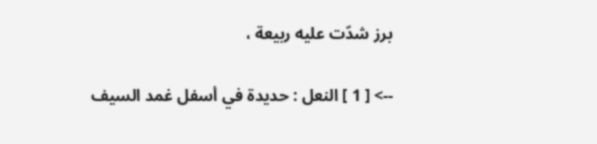برز شدّت عليه ربيعة ،

--> [ 1 ] النعل : حديدة في أسفل غمد السيف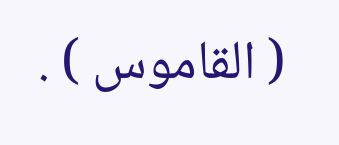( القاموس ) .